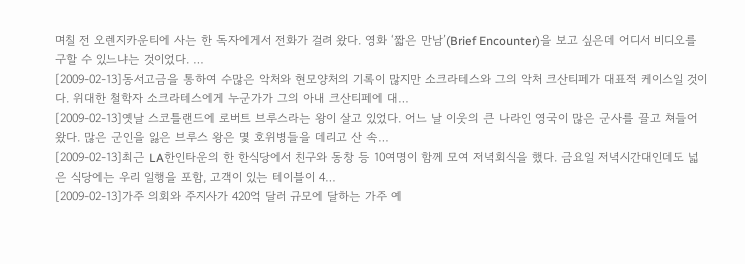며칠 전 오렌지카운티에 사는 한 독자에게서 전화가 걸려 왔다. 영화 ‘짧은 만남’(Brief Encounter)을 보고 싶은데 어디서 비디오를 구할 수 있느냐는 것이었다. …
[2009-02-13]동서고금을 통하여 수많은 악처와 현모양처의 기록이 많지만 소크라테스와 그의 악처 크산티페가 대표적 케이스일 것이다. 위대한 철학자 소크라테스에게 누군가가 그의 아내 크산티페에 대…
[2009-02-13]옛날 스코틀랜드에 로버트 브루스라는 왕이 살고 있었다. 어느 날 이웃의 큰 나라인 영국이 많은 군사를 끌고 쳐들어왔다. 많은 군인을 잃은 브루스 왕은 몇 호위병들을 데리고 산 속…
[2009-02-13]최근 LA한인타운의 한 한식당에서 친구와 동창 등 10여명이 함께 모여 저녁회식을 했다. 금요일 저녁시간대인데도 넓은 식당에는 우리 일행을 포함, 고객이 있는 테이블이 4…
[2009-02-13]가주 의회와 주지사가 420억 달러 규모에 달하는 가주 예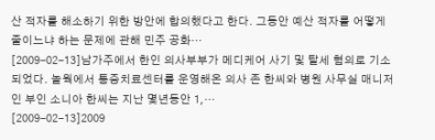산 적자를 해소하기 위한 방안에 합의했다고 한다. 그동안 예산 적자를 어떻게 줄이느냐 하는 문제에 관해 민주 공화…
[2009-02-13]남가주에서 한인 의사부부가 메디케어 사기 및 탈세 혐의로 기소되었다. 놀웍에서 통증치료센터를 운영해온 의사 존 한씨와 병원 사무실 매니저인 부인 소니아 한씨는 지난 몇년동안 1,…
[2009-02-13]2009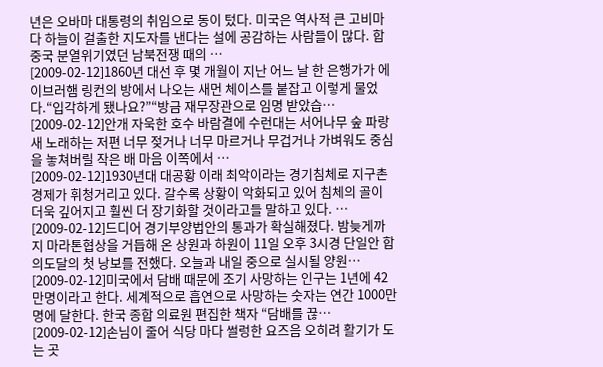년은 오바마 대통령의 취임으로 동이 텄다. 미국은 역사적 큰 고비마다 하늘이 걸출한 지도자를 낸다는 설에 공감하는 사람들이 많다. 합중국 분열위기였던 남북전쟁 때의 …
[2009-02-12]1860년 대선 후 몇 개월이 지난 어느 날 한 은행가가 에이브러햄 링컨의 방에서 나오는 새먼 체이스를 붙잡고 이렇게 물었다.“입각하게 됐나요?”“방금 재무장관으로 임명 받았습…
[2009-02-12]안개 자욱한 호수 바람결에 수런대는 서어나무 숲 파랑새 노래하는 저편 너무 젖거나 너무 마르거나 무겁거나 가벼워도 중심을 놓쳐버릴 작은 배 마음 이쪽에서 …
[2009-02-12]1930년대 대공황 이래 최악이라는 경기침체로 지구촌 경제가 휘청거리고 있다. 갈수록 상황이 악화되고 있어 침체의 골이 더욱 깊어지고 훨씬 더 장기화할 것이라고들 말하고 있다. …
[2009-02-12]드디어 경기부양법안의 통과가 확실해졌다. 밤늦게까지 마라톤협상을 거듭해 온 상원과 하원이 11일 오후 3시경 단일안 합의도달의 첫 낭보를 전했다. 오늘과 내일 중으로 실시될 양원…
[2009-02-12]미국에서 담배 때문에 조기 사망하는 인구는 1년에 42만명이라고 한다. 세계적으로 흡연으로 사망하는 숫자는 연간 1000만명에 달한다. 한국 종합 의료원 편집한 책자 “담배를 끊…
[2009-02-12]손님이 줄어 식당 마다 썰렁한 요즈음 오히려 활기가 도는 곳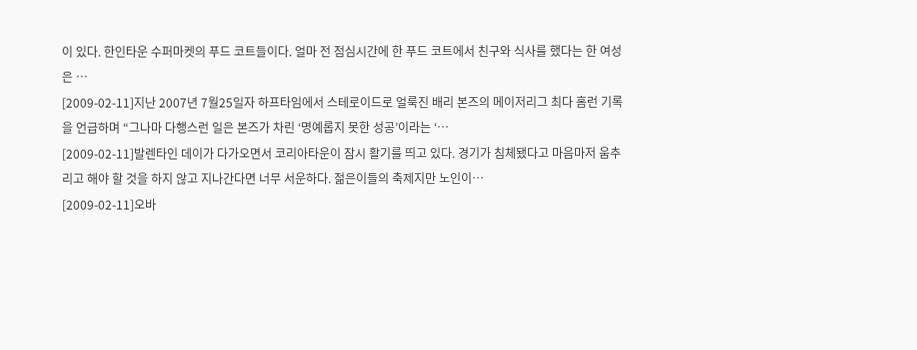이 있다. 한인타운 수퍼마켓의 푸드 코트들이다. 얼마 전 점심시간에 한 푸드 코트에서 친구와 식사를 했다는 한 여성은 …
[2009-02-11]지난 2007년 7월25일자 하프타임에서 스테로이드로 얼룩진 배리 본즈의 메이저리그 최다 홈런 기록을 언급하며 “그나마 다행스런 일은 본즈가 차린 ‘명예롭지 못한 성공’이라는 ‘…
[2009-02-11]발렌타인 데이가 다가오면서 코리아타운이 잠시 활기를 띄고 있다. 경기가 침체됐다고 마음마저 움추리고 해야 할 것을 하지 않고 지나간다면 너무 서운하다. 젊은이들의 축제지만 노인이…
[2009-02-11]오바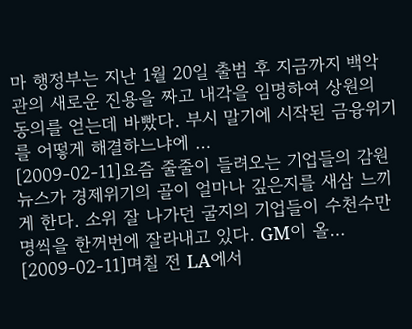마 행정부는 지난 1월 20일 출범 후 지금까지 백악관의 새로운 진용을 짜고 내각을 임명하여 상원의 동의를 얻는데 바빴다. 부시 말기에 시작된 금융위기를 어떻게 해결하느냐에 …
[2009-02-11]요즘 줄줄이 들려오는 기업들의 감원 뉴스가 경제위기의 골이 얼마나 깊은지를 새삼 느끼게 한다. 소위 잘 나가던 굴지의 기업들이 수천수만 명씩을 한꺼번에 잘라내고 있다. GM이 올…
[2009-02-11]며칠 전 LA에서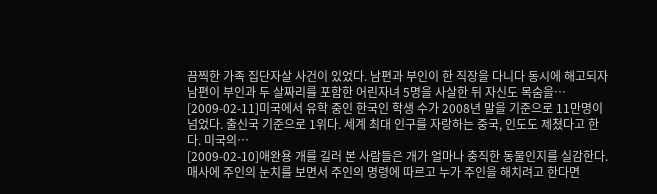끔찍한 가족 집단자살 사건이 있었다. 남편과 부인이 한 직장을 다니다 동시에 해고되자 남편이 부인과 두 살짜리를 포함한 어린자녀 5명을 사살한 뒤 자신도 목숨을…
[2009-02-11]미국에서 유학 중인 한국인 학생 수가 2008년 말을 기준으로 11만명이 넘었다. 출신국 기준으로 1위다. 세계 최대 인구를 자랑하는 중국, 인도도 제쳤다고 한다. 미국의…
[2009-02-10]애완용 개를 길러 본 사람들은 개가 얼마나 충직한 동물인지를 실감한다. 매사에 주인의 눈치를 보면서 주인의 명령에 따르고 누가 주인을 해치려고 한다면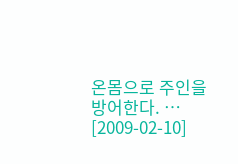온몸으로 주인을 방어한다. …
[2009-02-10]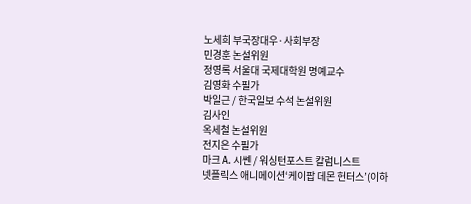노세희 부국장대우·사회부장
민경훈 논설위원
정영록 서울대 국제대학원 명예교수
김영화 수필가
박일근 / 한국일보 수석 논설위원
김사인
옥세철 논설위원
전지은 수필가
마크 A. 시쎈 / 워싱턴포스트 칼럼니스트
넷플릭스 애니메이션‘케이팝 데몬 헌터스’(이하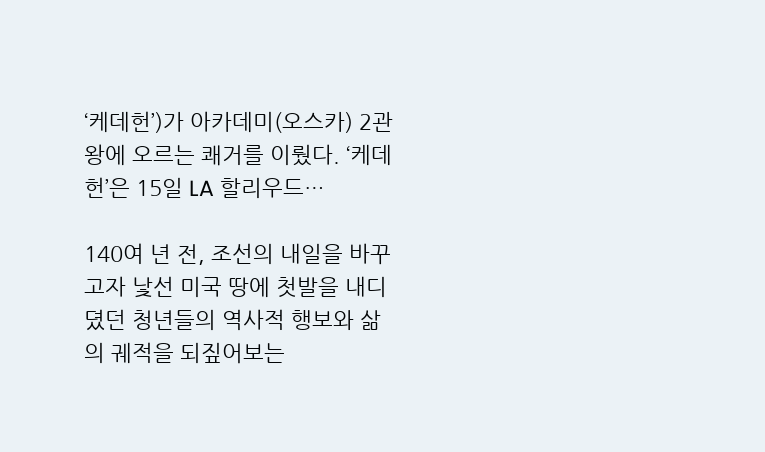‘케데헌’)가 아카데미(오스카) 2관왕에 오르는 쾌거를 이뤘다. ‘케데헌’은 15일 LA 할리우드…

140여 년 전, 조선의 내일을 바꾸고자 낯선 미국 땅에 첫발을 내디뎠던 청년들의 역사적 행보와 삶의 궤적을 되짚어보는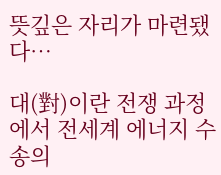뜻깊은 자리가 마련됐다…

대(對)이란 전쟁 과정에서 전세계 에너지 수송의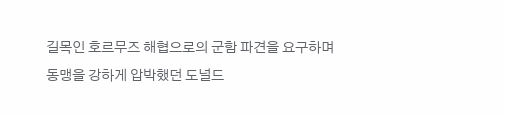길목인 호르무즈 해협으로의 군함 파견을 요구하며 동맹을 강하게 압박했던 도널드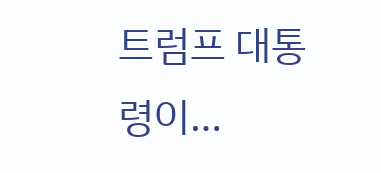트럼프 대통령이…